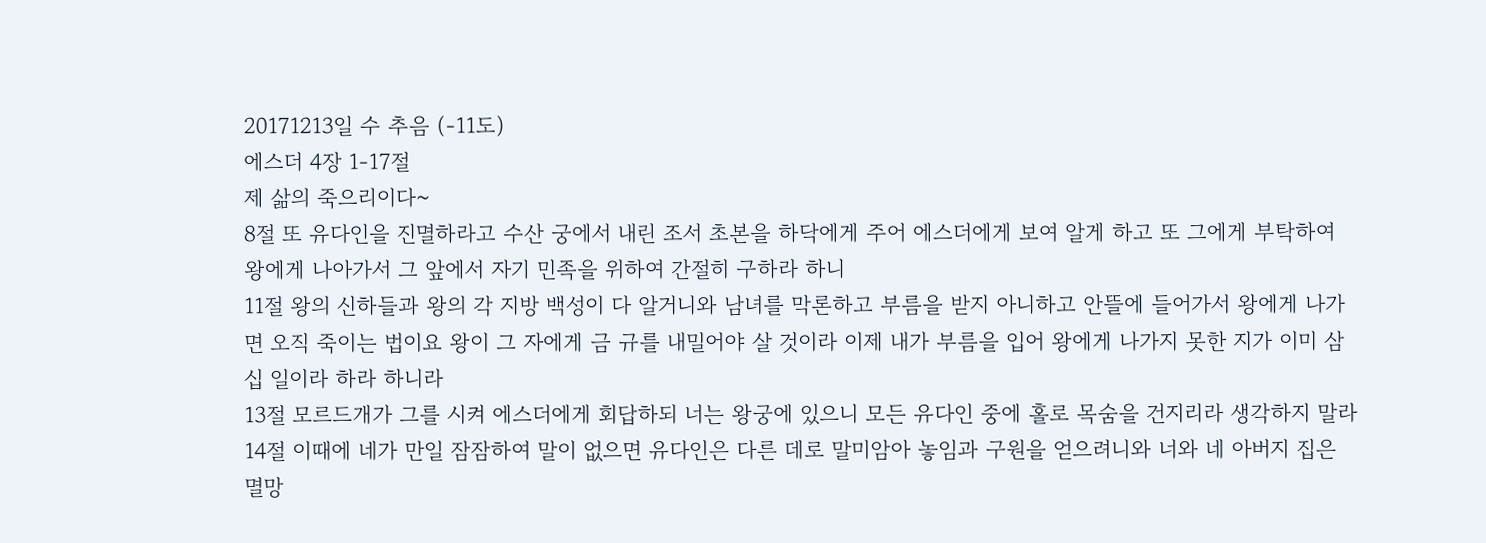20171213일 수 추음 (-11도)
에스더 4장 1-17절
제 삶의 죽으리이다~
8절 또 유다인을 진멸하라고 수산 궁에서 내린 조서 초본을 하닥에게 주어 에스더에게 보여 알게 하고 또 그에게 부탁하여 왕에게 나아가서 그 앞에서 자기 민족을 위하여 간절히 구하라 하니
11절 왕의 신하들과 왕의 각 지방 백성이 다 알거니와 남녀를 막론하고 부름을 받지 아니하고 안뜰에 들어가서 왕에게 나가면 오직 죽이는 법이요 왕이 그 자에게 금 규를 내밀어야 살 것이라 이제 내가 부름을 입어 왕에게 나가지 못한 지가 이미 삼십 일이라 하라 하니라
13절 모르드개가 그를 시켜 에스더에게 회답하되 너는 왕궁에 있으니 모든 유다인 중에 홀로 목숨을 건지리라 생각하지 말라
14절 이때에 네가 만일 잠잠하여 말이 없으면 유다인은 다른 데로 말미암아 놓임과 구원을 얻으려니와 너와 네 아버지 집은 멸망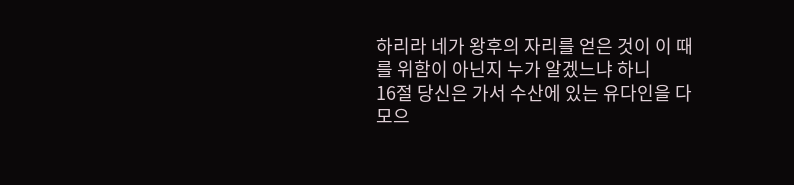하리라 네가 왕후의 자리를 얻은 것이 이 때를 위함이 아닌지 누가 알겠느냐 하니
16절 당신은 가서 수산에 있는 유다인을 다 모으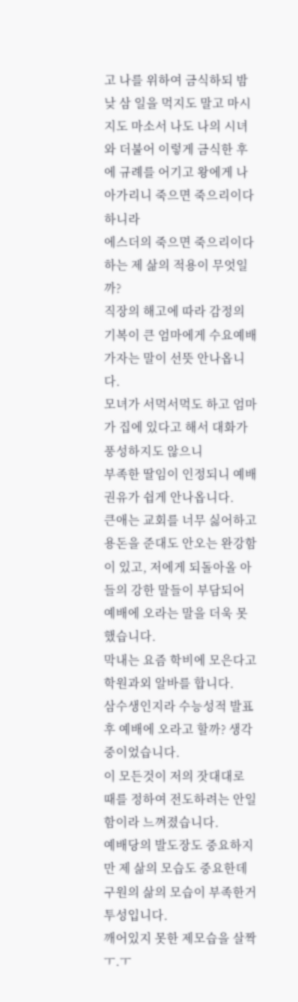고 나를 위하여 금식하되 밤낮 삼 일을 먹지도 말고 마시지도 마소서 나도 나의 시녀와 더불어 이렇게 금식한 후에 규례를 어기고 왕에게 나아가리니 죽으면 죽으리이다 하니라
에스더의 죽으면 죽으리이다 하는 제 삶의 적용이 무엇일까?
직장의 해고에 따라 감정의 기복이 큰 엄마에게 수요예배 가자는 말이 선뜻 안나옵니다.
모녀가 서먹서먹도 하고 엄마가 집에 있다고 해서 대화가 풍성하지도 않으니
부족한 딸임이 인정되니 예배 권유가 쉽게 안나옵니다.
큰애는 교회를 너무 싫어하고 용돈을 준대도 안오는 완강함이 있고, 저에게 되돌아올 아들의 강한 말들이 부담되어 예배에 오라는 말을 더욱 못했습니다.
막내는 요즘 학비에 모은다고 학원과외 알바를 합니다.
삼수생인지라 수능성적 발표 후 예배에 오라고 할까? 생각중이었습니다.
이 모든것이 저의 잣대대로 때를 정하여 전도하려는 안일함이라 느껴졌습니다.
예배당의 발도장도 중요하지만 제 삶의 모습도 중요한데 구원의 삶의 모습이 부족한거 투성입니다.
깨어있지 못한 제모습을 살짝 ㅜ.ㅜ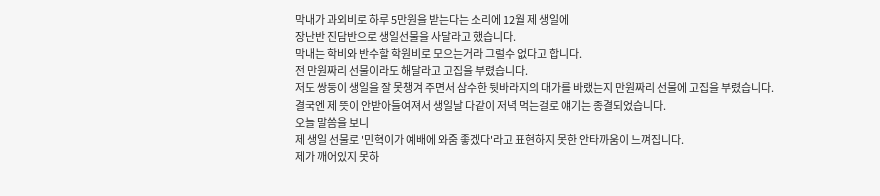막내가 과외비로 하루 5만원을 받는다는 소리에 12월 제 생일에
장난반 진담반으로 생일선물을 사달라고 했습니다.
막내는 학비와 반수할 학원비로 모으는거라 그럴수 없다고 합니다.
전 만원짜리 선물이라도 해달라고 고집을 부렸습니다.
저도 쌍둥이 생일을 잘 못챙겨 주면서 삼수한 뒷바라지의 대가를 바랬는지 만원짜리 선물에 고집을 부렸습니다.
결국엔 제 뜻이 안받아들여져서 생일날 다같이 저녁 먹는걸로 얘기는 종결되었습니다.
오늘 말씀을 보니
제 생일 선물로 '민혁이가 예배에 와줌 좋겠다'라고 표현하지 못한 안타까움이 느껴집니다.
제가 깨어있지 못하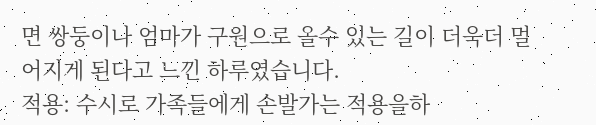면 쌍둥이나 엄마가 구원으로 올수 있는 길이 더욱더 멀어지게 된다고 느낀 하루였습니다.
적용: 수시로 가족들에게 손발가는 적용을하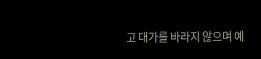고 대가를 바라지 않으며 예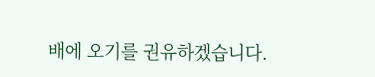배에 오기를 권유하겠습니다.